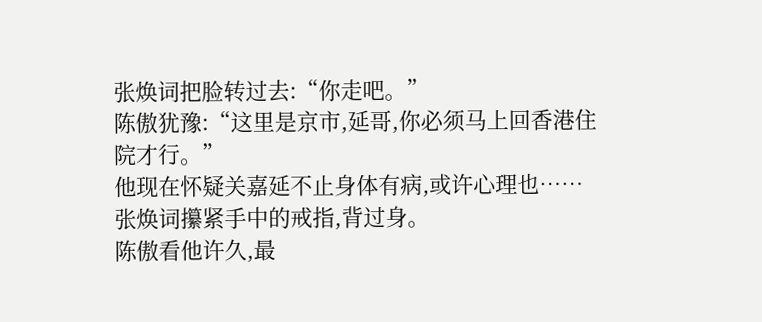张焕词把脸转过去:“你走吧。”
陈傲犹豫:“这里是京市,延哥,你必须马上回香港住院才行。”
他现在怀疑关嘉延不止身体有病,或许心理也……
张焕词攥紧手中的戒指,背过身。
陈傲看他许久,最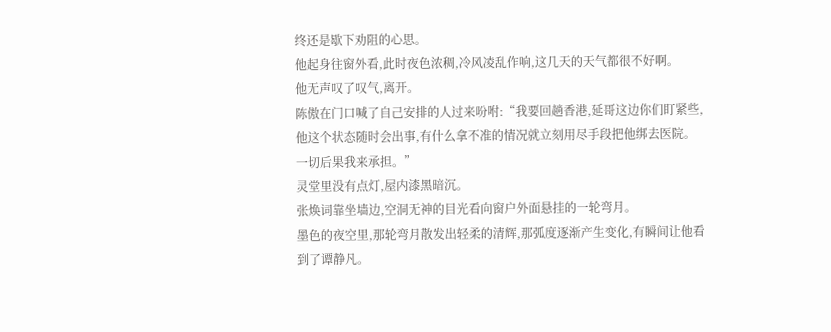终还是歇下劝阻的心思。
他起身往窗外看,此时夜色浓稠,冷风凌乱作响,这几天的天气都很不好啊。
他无声叹了叹气,离开。
陈傲在门口喊了自己安排的人过来吩咐:“我要回趟香港,延哥这边你们盯紧些,他这个状态随时会出事,有什么拿不准的情况就立刻用尽手段把他绑去医院。一切后果我来承担。”
灵堂里没有点灯,屋内漆黑暗沉。
张焕词靠坐墙边,空洞无神的目光看向窗户外面悬挂的一轮弯月。
墨色的夜空里,那轮弯月散发出轻柔的清辉,那弧度逐渐产生变化,有瞬间让他看到了谭静凡。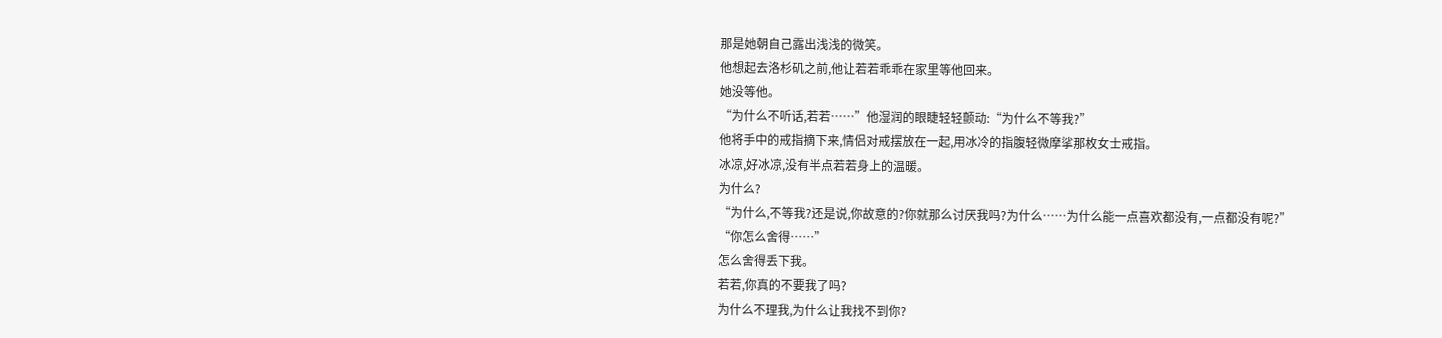那是她朝自己露出浅浅的微笑。
他想起去洛杉矶之前,他让若若乖乖在家里等他回来。
她没等他。
“为什么不听话,若若……”他湿润的眼睫轻轻颤动:“为什么不等我?”
他将手中的戒指摘下来,情侣对戒摆放在一起,用冰冷的指腹轻微摩挲那枚女士戒指。
冰凉,好冰凉,没有半点若若身上的温暖。
为什么?
“为什么,不等我?还是说,你故意的?你就那么讨厌我吗?为什么……为什么能一点喜欢都没有,一点都没有呢?”
“你怎么舍得……”
怎么舍得丢下我。
若若,你真的不要我了吗?
为什么不理我,为什么让我找不到你?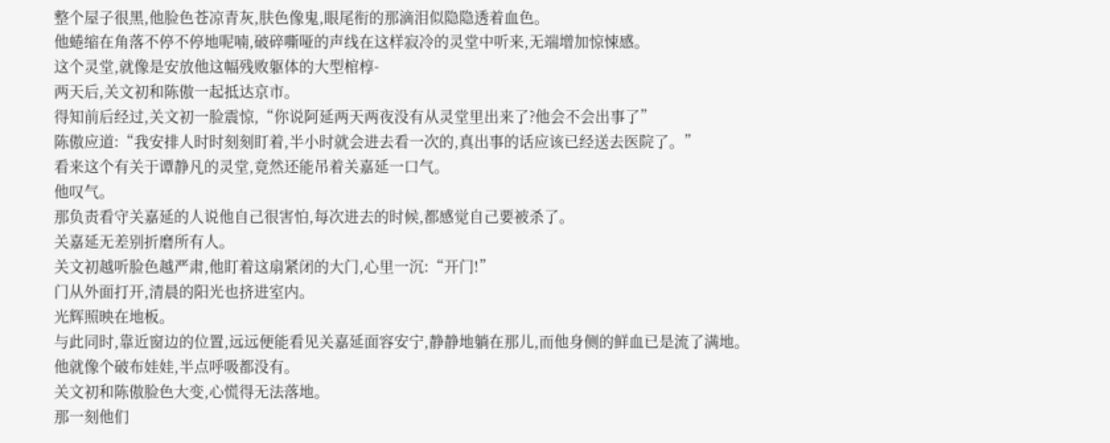整个屋子很黑,他脸色苍凉青灰,肤色像鬼,眼尾衔的那滴泪似隐隐透着血色。
他蜷缩在角落不停不停地呢喃,破碎嘶哑的声线在这样寂冷的灵堂中听来,无端增加惊悚感。
这个灵堂,就像是安放他这幅残败躯体的大型棺椁-
两天后,关文初和陈傲一起抵达京市。
得知前后经过,关文初一脸震惊,“你说阿延两天两夜没有从灵堂里出来了?他会不会出事了”
陈傲应道:“我安排人时时刻刻盯着,半小时就会进去看一次的,真出事的话应该已经送去医院了。”
看来这个有关于谭静凡的灵堂,竟然还能吊着关嘉延一口气。
他叹气。
那负责看守关嘉延的人说他自己很害怕,每次进去的时候,都感觉自己要被杀了。
关嘉延无差别折磨所有人。
关文初越听脸色越严肃,他盯着这扇紧闭的大门,心里一沉:“开门!”
门从外面打开,清晨的阳光也挤进室内。
光辉照映在地板。
与此同时,靠近窗边的位置,远远便能看见关嘉延面容安宁,静静地躺在那儿,而他身侧的鲜血已是流了满地。
他就像个破布娃娃,半点呼吸都没有。
关文初和陈傲脸色大变,心慌得无法落地。
那一刻他们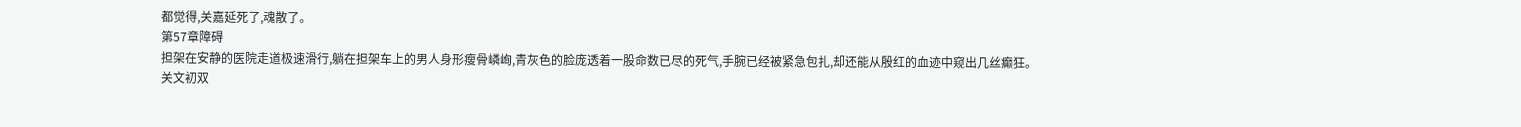都觉得,关嘉延死了,魂散了。
第57章障碍
担架在安静的医院走道极速滑行,躺在担架车上的男人身形瘦骨嶙峋,青灰色的脸庞透着一股命数已尽的死气,手腕已经被紧急包扎,却还能从殷红的血迹中窥出几丝癫狂。
关文初双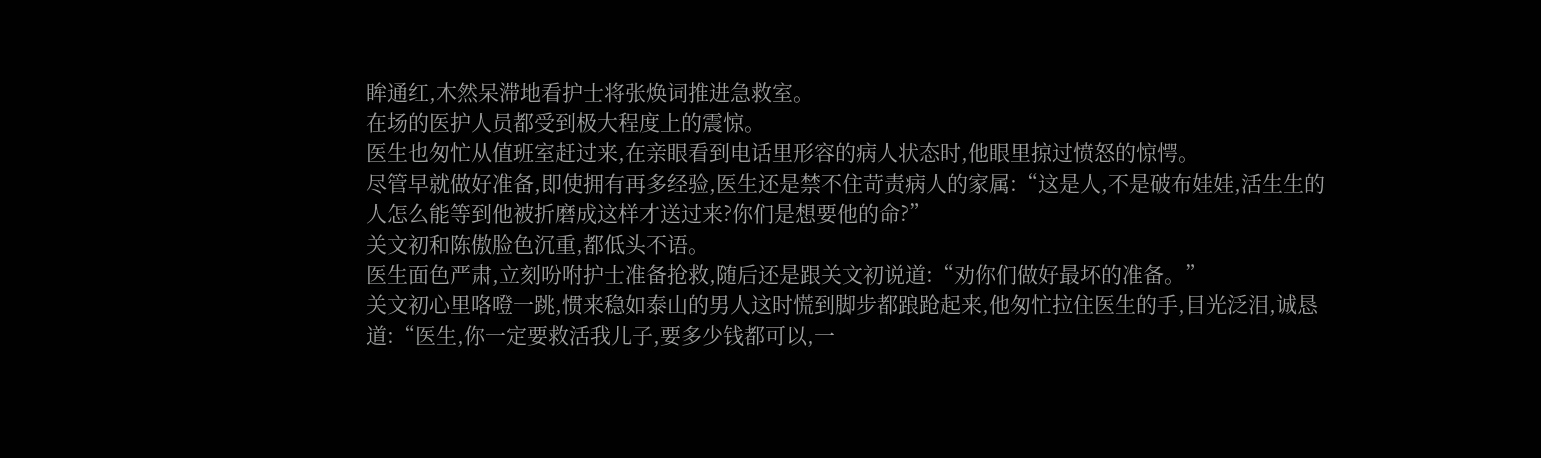眸通红,木然呆滞地看护士将张焕词推进急救室。
在场的医护人员都受到极大程度上的震惊。
医生也匆忙从值班室赶过来,在亲眼看到电话里形容的病人状态时,他眼里掠过愤怒的惊愕。
尽管早就做好准备,即使拥有再多经验,医生还是禁不住苛责病人的家属:“这是人,不是破布娃娃,活生生的人怎么能等到他被折磨成这样才送过来?你们是想要他的命?”
关文初和陈傲脸色沉重,都低头不语。
医生面色严肃,立刻吩咐护士准备抢救,随后还是跟关文初说道:“劝你们做好最坏的准备。”
关文初心里咯噔一跳,惯来稳如泰山的男人这时慌到脚步都踉跄起来,他匆忙拉住医生的手,目光泛泪,诚恳道:“医生,你一定要救活我儿子,要多少钱都可以,一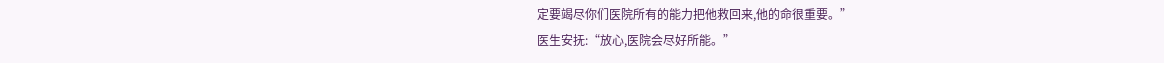定要竭尽你们医院所有的能力把他救回来,他的命很重要。”
医生安抚:“放心,医院会尽好所能。”